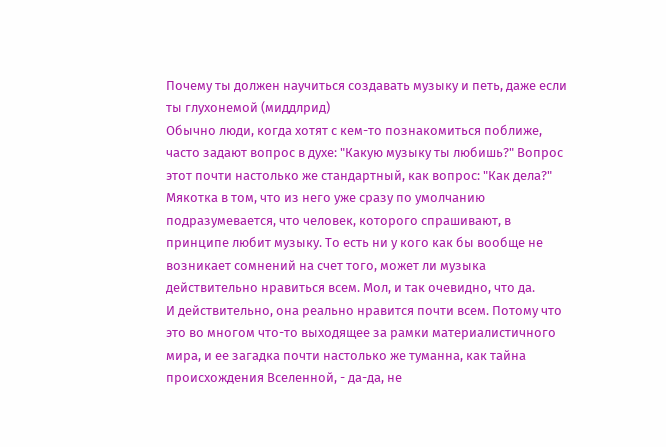Почему ты должен научиться создавать музыку и петь, даже если ты глухонемой (миддлрид)
Обычно люди, когда хотят с кем-то познакомиться поближе, часто задают вопрос в духе: "Какую музыку ты любишь?" Вопрос этот почти настолько же стандартный, как вопрос: "Как дела?" Мякотка в том, что из него уже сразу по умолчанию подразумевается, что человек, которого спрашивают, в принципе любит музыку. То есть ни у кого как бы вообще не возникает сомнений на счет того, может ли музыка действительно нравиться всем. Мол, и так очевидно, что да.
И действительно, она реально нравится почти всем. Потому что это во многом что-то выходящее за рамки материалистичного мира, и ее загадка почти настолько же туманна, как тайна происхождения Вселенной, - да-да, не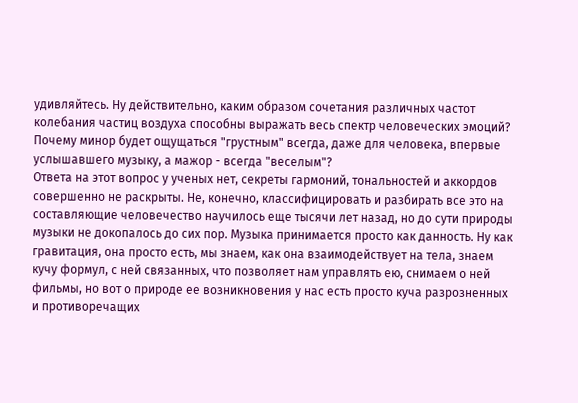удивляйтесь. Ну действительно, каким образом сочетания различных частот колебания частиц воздуха способны выражать весь спектр человеческих эмоций? Почему минор будет ощущаться "грустным" всегда, даже для человека, впервые услышавшего музыку, а мажор - всегда "веселым"?
Ответа на этот вопрос у ученых нет, секреты гармоний, тональностей и аккордов совершенно не раскрыты. Не, конечно, классифицировать и разбирать все это на составляющие человечество научилось еще тысячи лет назад, но до сути природы музыки не докопалось до сих пор. Музыка принимается просто как данность. Ну как гравитация, она просто есть, мы знаем, как она взаимодействует на тела, знаем кучу формул, с ней связанных, что позволяет нам управлять ею, снимаем о ней фильмы, но вот о природе ее возникновения у нас есть просто куча разрозненных и противоречащих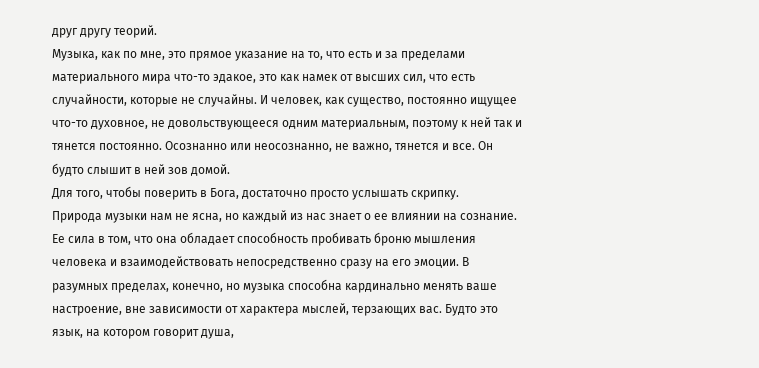друг другу теорий.
Музыка, как по мне, это прямое указание на то, что есть и за пределами материального мира что-то эдакое, это как намек от высших сил, что есть случайности, которые не случайны. И человек, как существо, постоянно ищущее что-то духовное, не довольствующееся одним материальным, поэтому к ней так и тянется постоянно. Осознанно или неосознанно, не важно, тянется и все. Он будто слышит в ней зов домой.
Для того, чтобы поверить в Бога, достаточно просто услышать скрипку.
Природа музыки нам не ясна, но каждый из нас знает о ее влиянии на сознание. Ее сила в том, что она обладает способность пробивать броню мышления человека и взаимодействовать непосредственно сразу на его эмоции. В разумных пределах, конечно, но музыка способна кардинально менять ваше настроение, вне зависимости от характера мыслей, терзающих вас. Будто это язык, на котором говорит душа,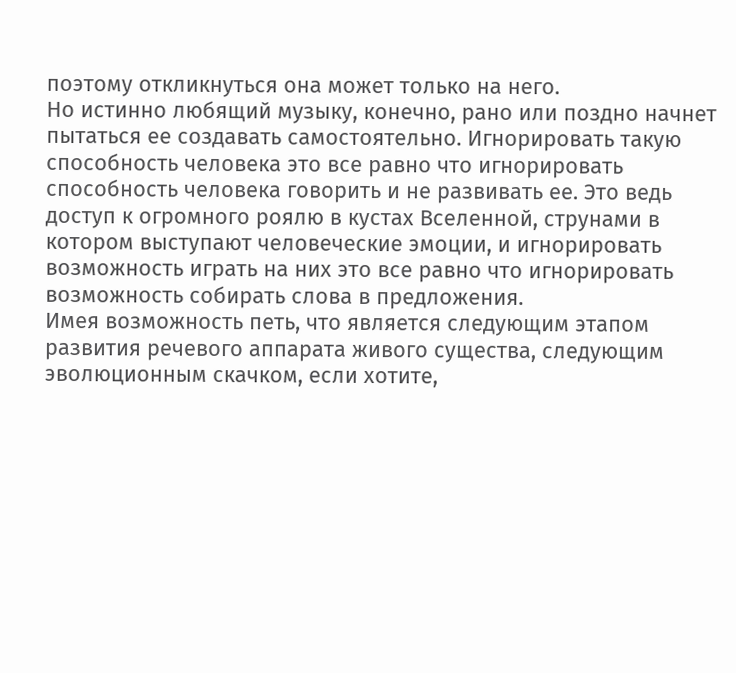поэтому откликнуться она может только на него.
Но истинно любящий музыку, конечно, рано или поздно начнет пытаться ее создавать самостоятельно. Игнорировать такую способность человека это все равно что игнорировать способность человека говорить и не развивать ее. Это ведь доступ к огромного роялю в кустах Вселенной, струнами в котором выступают человеческие эмоции, и игнорировать возможность играть на них это все равно что игнорировать возможность собирать слова в предложения.
Имея возможность петь, что является следующим этапом развития речевого аппарата живого существа, следующим эволюционным скачком, если хотите,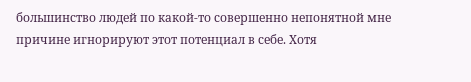большинство людей по какой-то совершенно непонятной мне причине игнорируют этот потенциал в себе. Хотя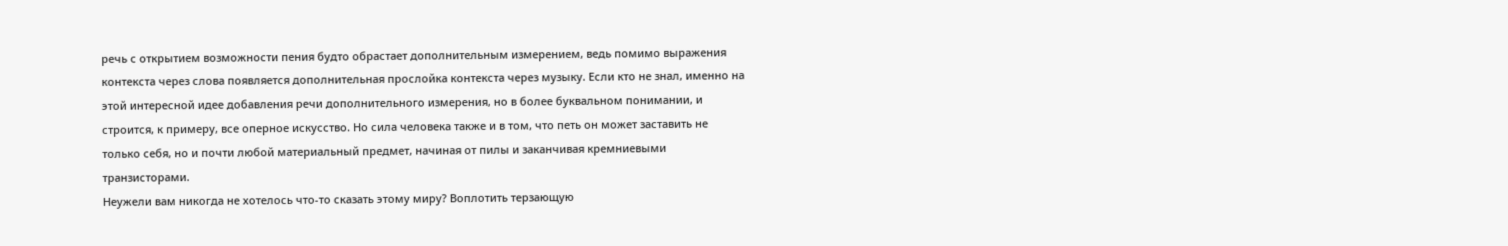речь с открытием возможности пения будто обрастает дополнительным измерением, ведь помимо выражения контекста через слова появляется дополнительная прослойка контекста через музыку. Если кто не знал, именно на этой интересной идее добавления речи дополнительного измерения, но в более буквальном понимании, и строится, к примеру, все оперное искусство. Но сила человека также и в том, что петь он может заставить не только себя, но и почти любой материальный предмет, начиная от пилы и заканчивая кремниевыми транзисторами.
Неужели вам никогда не хотелось что-то сказать этому миру? Воплотить терзающую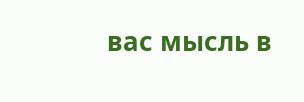вас мысль в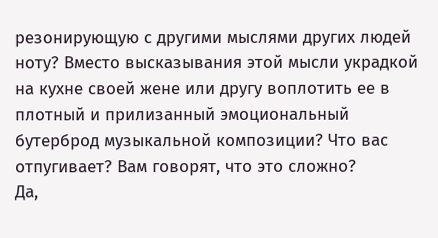резонирующую с другими мыслями других людей ноту? Вместо высказывания этой мысли украдкой на кухне своей жене или другу воплотить ее в плотный и прилизанный эмоциональный бутерброд музыкальной композиции? Что вас отпугивает? Вам говорят, что это сложно?
Да,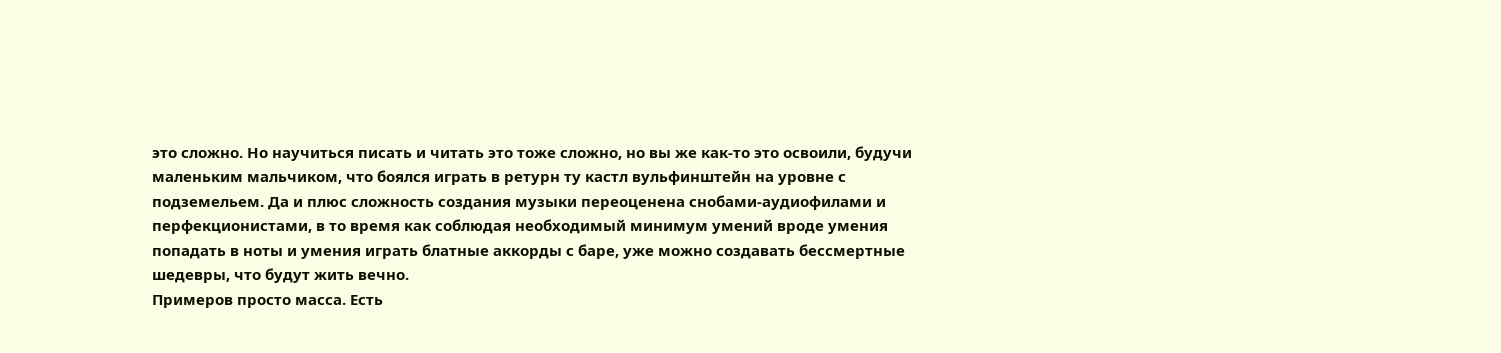это сложно. Но научиться писать и читать это тоже сложно, но вы же как-то это освоили, будучи маленьким мальчиком, что боялся играть в ретурн ту кастл вульфинштейн на уровне с подземельем. Да и плюс сложность создания музыки переоценена снобами-аудиофилами и перфекционистами, в то время как соблюдая необходимый минимум умений вроде умения попадать в ноты и умения играть блатные аккорды с баре, уже можно создавать бессмертные шедевры, что будут жить вечно.
Примеров просто масса. Есть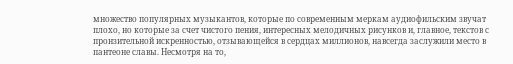множество популярных музыкантов, которые по современным меркам аудиофильским звучат плохо, но которые за счет чистого пения, интересных мелодичных рисунков и, главное, текстов с пронзительной искренностью, отзывающейся в сердцах миллионов, навсегда заслужили место в пантеоне славы. Несмотря на то,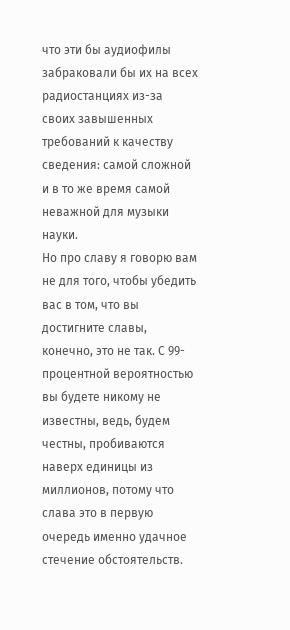что эти бы аудиофилы забраковали бы их на всех радиостанциях из-за своих завышенных требований к качеству сведения: самой сложной и в то же время самой неважной для музыки науки.
Но про славу я говорю вам не для того, чтобы убедить вас в том, что вы достигните славы, конечно, это не так. С 99-процентной вероятностью вы будете никому не известны, ведь, будем честны, пробиваются наверх единицы из миллионов, потому что слава это в первую очередь именно удачное стечение обстоятельств.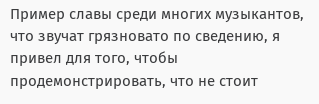Пример славы среди многих музыкантов, что звучат грязновато по сведению, я привел для того, чтобы продемонстрировать, что не стоит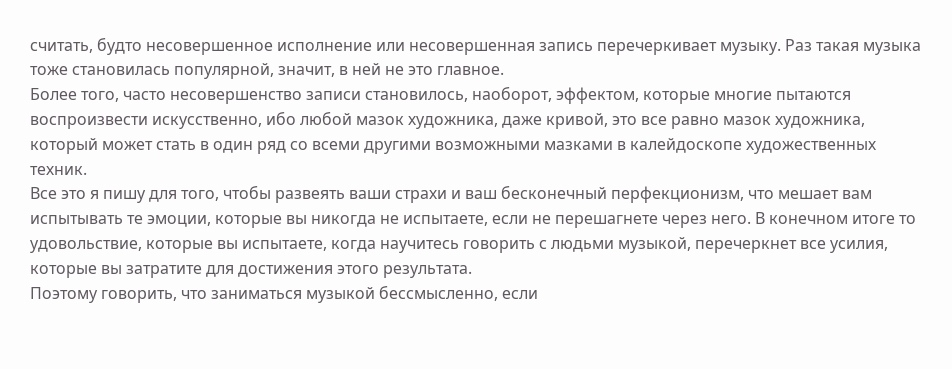считать, будто несовершенное исполнение или несовершенная запись перечеркивает музыку. Раз такая музыка тоже становилась популярной, значит, в ней не это главное.
Более того, часто несовершенство записи становилось, наоборот, эффектом, которые многие пытаются воспроизвести искусственно, ибо любой мазок художника, даже кривой, это все равно мазок художника, который может стать в один ряд со всеми другими возможными мазками в калейдоскопе художественных техник.
Все это я пишу для того, чтобы развеять ваши страхи и ваш бесконечный перфекционизм, что мешает вам испытывать те эмоции, которые вы никогда не испытаете, если не перешагнете через него. В конечном итоге то удовольствие, которые вы испытаете, когда научитесь говорить с людьми музыкой, перечеркнет все усилия, которые вы затратите для достижения этого результата.
Поэтому говорить, что заниматься музыкой бессмысленно, если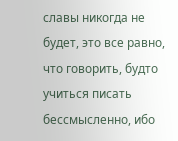славы никогда не будет, это все равно, что говорить, будто учиться писать бессмысленно, ибо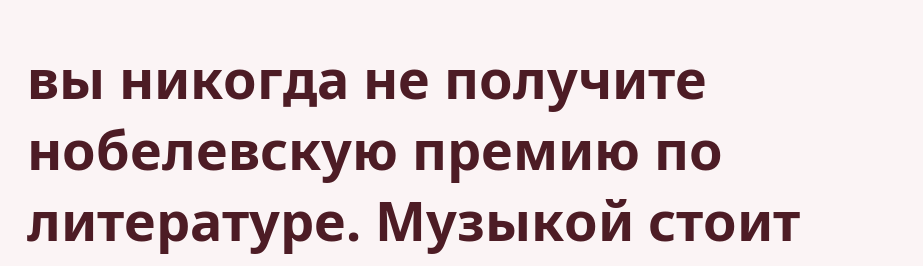вы никогда не получите нобелевскую премию по литературе. Музыкой стоит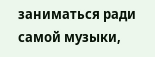заниматься ради самой музыки,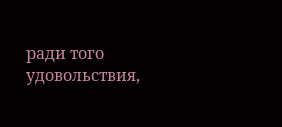ради того удовольствия,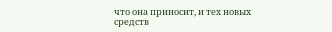что она приносит, и тех новых средств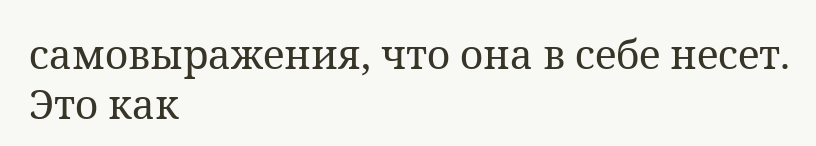самовыражения, что она в себе несет. Это как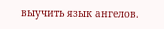выучить язык ангелов.